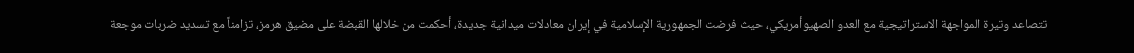تتصاعد وتيرة المواجهة الاستراتيجية مع العدو الصهيوأمريكي، حيث فرضت الجمهورية الإسلامية في إيران معادلات ميدانية جديدة، أحكمت من خلالها القبضة على مضيق هرمز، تزامناً مع تسديد ضربات موجعة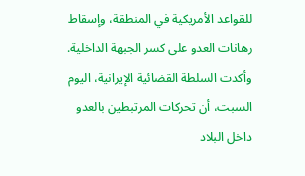للقواعد الأمريكية في المنطقة، وإسقاط رهانات العدو على كسر الجبهة الداخلية. وأكدت السلطة القضائية الإيرانية، اليوم السبت، أن تحركات المرتبطين بالعدو داخل البلاد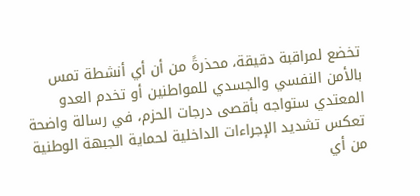تخضع لمراقبة دقيقة، محذرةً من أن أي أنشطة تمس بالأمن النفسي والجسدي للمواطنين أو تخدم العدو المعتدي ستواجه بأقصى درجات الحزم، في رسالة واضحة تعكس تشديد الإجراءات الداخلية لحماية الجبهة الوطنية من أي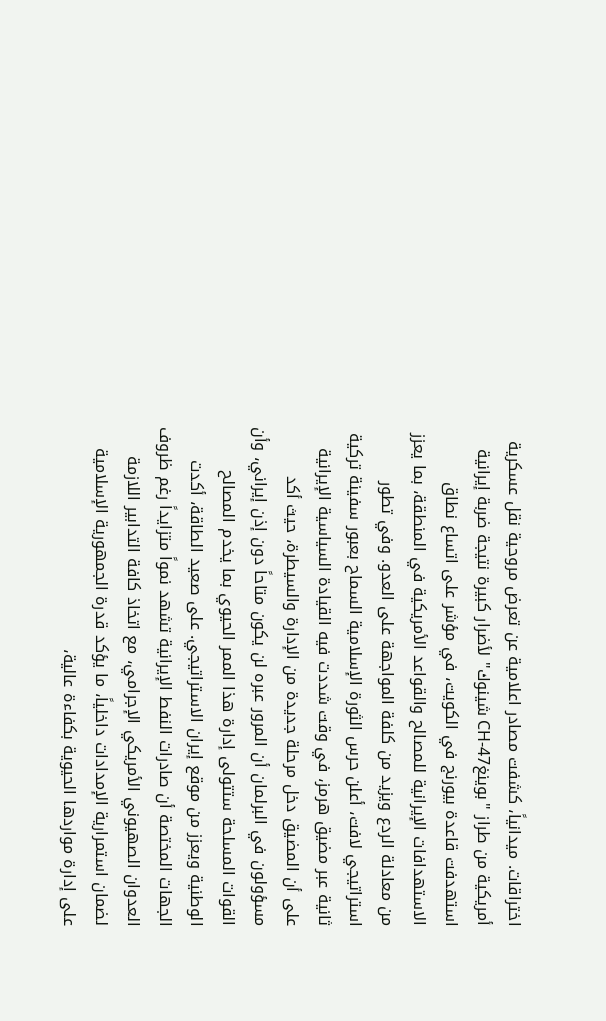اختراقات. ميدانياً، كشفت مصادر اعلامية عن تعرض مروحية نقل عسكرية أمريكية من طراز "بوينغCH-47 شينوك" لأضرار كبيرة نتيجة ضربة إيرانية استهدفت قاعدة بيورنج في الكويت، في مؤشر على اتساع نطاق الاستهدافات الإيرانية للمصالح والقواعد الأمريكية في المنطقة، بما يعزز من معادلة الردع ويزيد من كلفة المواجهة على العدو. وفي تطور استراتيجي لافت، أعلن حرس الثورة الإسلامية السماح بعبور سفينة تركية ثانية عبر مضيق هرمز، في وقت شددت فيه القيادة السياسية الإيرانية على أن المضيق دخل مرحلة جديدة من الإدارة والسيطرة، حيث أكد مسؤولون في البرلمان أن المرور عبره لن يكون متاحاً دون إذن إيراني، وأن القوات المسلحة ستتولى إدارة هذا الممر الحيوي بما يخدم المصالح الوطنية ويعزز من موقع إيران الاستراتيجي. على صعيد الطاقة، أكدت الجهات المختصة أن صادرات النفط الإيرانية تشهد نمواً متزايداً رغم ظروف العدوان الصهيوني الأمريكي الإجرامي، مع اتخاذ كافة التدابير اللازمة لضمان استمرارية الإمدادات داخلياً، ما يؤكد قدرة الجمهورية الإسلامية على إدارة مواردها الحيوية بكفاءة عالية،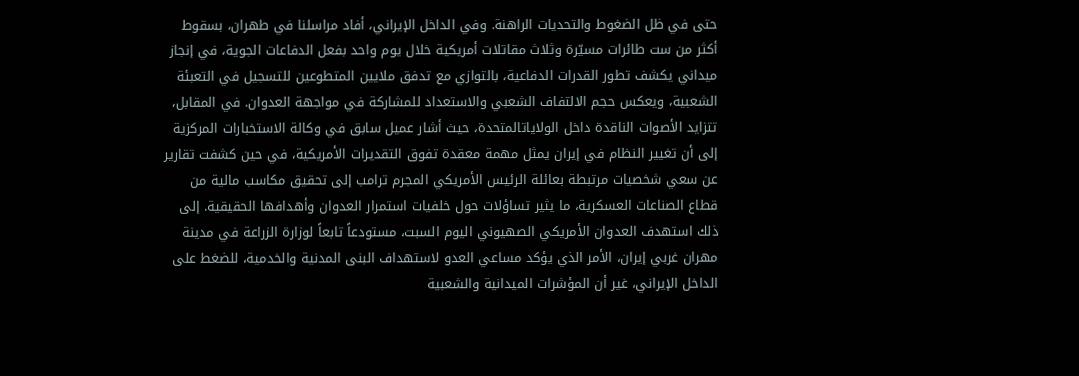حتى في ظل الضغوط والتحديات الراهنة. وفي الداخل الإيراني، أفاد مراسلنا في طهران، بسقوط أكثر من ست طائرات مسيّرة وثلاث مقاتلات أمريكية خلال يوم واحد بفعل الدفاعات الجوية، في إنجاز ميداني يكشف تطور القدرات الدفاعية، بالتوازي مع تدفق ملايين المتطوعين للتسجيل في التعبئة الشعبية، ويعكس حجم الالتفاف الشعبي والاستعداد للمشاركة في مواجهة العدوان. في المقابل، تتزايد الأصوات الناقدة داخل الولاياتالمتحدة، حيث أشار عميل سابق في وكالة الاستخبارات المركزية إلى أن تغيير النظام في إيران يمثل مهمة معقدة تفوق التقديرات الأمريكية، في حين كشفت تقارير عن سعي شخصيات مرتبطة بعائلة الرئيس الأمريكي المجرم ترامب إلى تحقيق مكاسب مالية من قطاع الصناعات العسكرية، ما يثير تساؤلات حول خلفيات استمرار العدوان وأهدافها الحقيقية. إلى ذلك استهدف العدوان الأمريكي الصهيوني اليوم السبت، مستودعاً تابعاً لوزارة الزراعة في مدينة مهران غربي إيران، الأمر الذي يؤكد مساعي العدو لاستهداف البنى المدنية والخدمية، للضغط على الداخل الإيراني، غير أن المؤشرات الميدانية والشعبية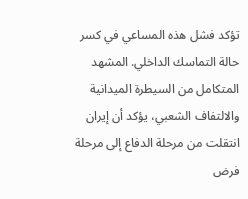تؤكد فشل هذه المساعي في كسر حالة التماسك الداخلي. المشهد المتكامل من السيطرة الميدانية والالتفاف الشعبي، يؤكد أن إيران انتقلت من مرحلة الدفاع إلى مرحلة فرض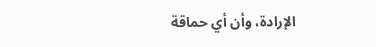الإرادة، وأن أي حماقة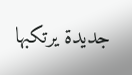جديدة يرتكبها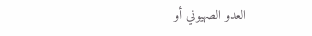العدو الصهيوني أو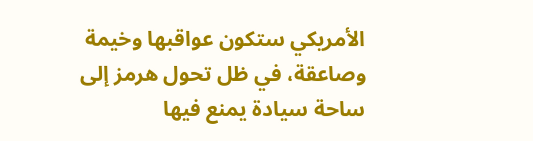الأمريكي ستكون عواقبها وخيمة وصاعقة، في ظل تحول هرمز إلى ساحة سيادة يمنع فيها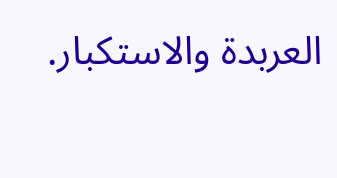العربدة والاستكبار.